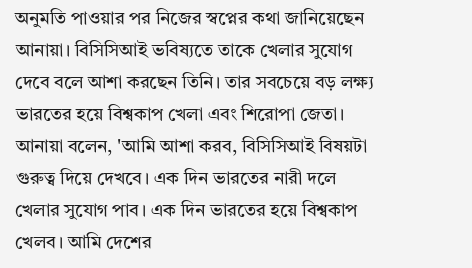অনুমতি পাওয়ার পর নিজের স্বপ্নের কথা জানিয়েছেন আনায়া। বিসিসিআই ভবিষ্যতে তাকে খেলার সুযোগ দেবে বলে আশা করছেন তিনি। তার সবচেয়ে বড় লক্ষ্য ভারতের হয়ে বিশ্বকাপ খেলা এবং শিরোপা জেতা।
আনায়া বলেন, 'আমি আশা করব, বিসিসিআই বিষয়টা গুরুত্ব দিয়ে দেখবে। এক দিন ভারতের নারী দলে খেলার সুযোগ পাব। এক দিন ভারতের হয়ে বিশ্বকাপ খেলব। আমি দেশের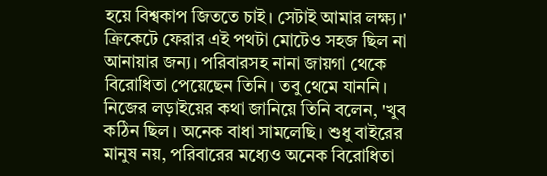হয়ে বিশ্বকাপ জিততে চাই। সেটাই আমার লক্ষ্য।'
ক্রিকেটে ফেরার এই পথটা মোটেও সহজ ছিল না আনায়ার জন্য। পরিবারসহ নানা জায়গা থেকে বিরোধিতা পেয়েছেন তিনি। তবু থেমে যাননি। নিজের লড়াইয়ের কথা জানিয়ে তিনি বলেন, 'খুব কঠিন ছিল। অনেক বাধা সামলেছি। শুধু বাইরের মানুষ নয়, পরিবারের মধ্যেও অনেক বিরোধিতা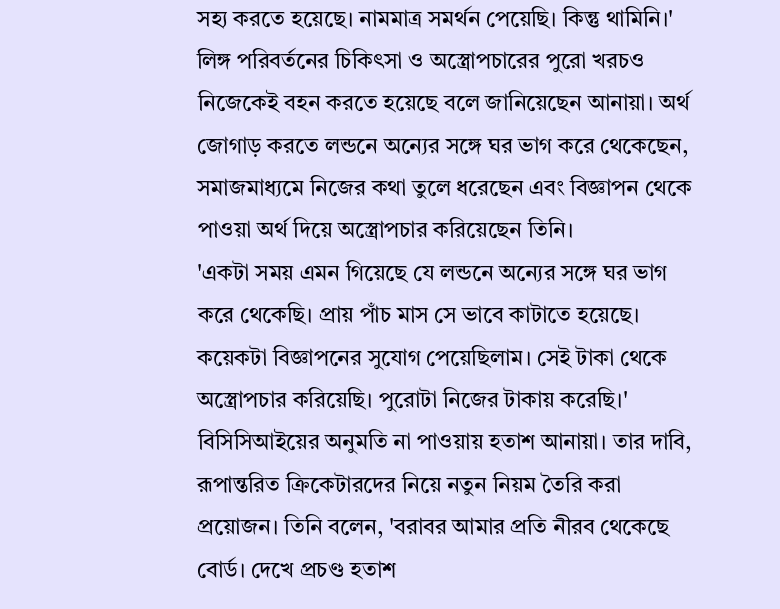সহ্য করতে হয়েছে। নামমাত্র সমর্থন পেয়েছি। কিন্তু থামিনি।'
লিঙ্গ পরিবর্তনের চিকিৎসা ও অস্ত্রোপচারের পুরো খরচও নিজেকেই বহন করতে হয়েছে বলে জানিয়েছেন আনায়া। অর্থ জোগাড় করতে লন্ডনে অন্যের সঙ্গে ঘর ভাগ করে থেকেছেন, সমাজমাধ্যমে নিজের কথা তুলে ধরেছেন এবং বিজ্ঞাপন থেকে পাওয়া অর্থ দিয়ে অস্ত্রোপচার করিয়েছেন তিনি।
'একটা সময় এমন গিয়েছে যে লন্ডনে অন্যের সঙ্গে ঘর ভাগ করে থেকেছি। প্রায় পাঁচ মাস সে ভাবে কাটাতে হয়েছে। কয়েকটা বিজ্ঞাপনের সুযোগ পেয়েছিলাম। সেই টাকা থেকে অস্ত্রোপচার করিয়েছি। পুরোটা নিজের টাকায় করেছি।'
বিসিসিআইয়ের অনুমতি না পাওয়ায় হতাশ আনায়া। তার দাবি, রূপান্তরিত ক্রিকেটারদের নিয়ে নতুন নিয়ম তৈরি করা প্রয়োজন। তিনি বলেন, 'বরাবর আমার প্রতি নীরব থেকেছে বোর্ড। দেখে প্রচণ্ড হতাশ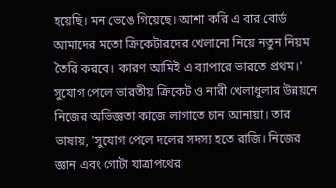হয়েছি। মন ভেঙে গিয়েছে। আশা করি এ বার বোর্ড আমাদের মতো ক্রিকেটারদের খেলানো নিয়ে নতুন নিয়ম তৈরি করবে। কারণ আমিই এ ব্যাপারে ভারতে প্রথম।'
সুযোগ পেলে ভারতীয় ক্রিকেট ও নারী খেলাধুলার উন্নয়নে নিজের অভিজ্ঞতা কাজে লাগাতে চান আনায়া। তার ভাষায়, 'সুযোগ পেলে দলের সদস্য হতে রাজি। নিজের জ্ঞান এবং গোটা যাত্রাপথের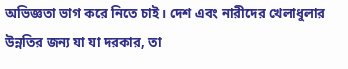অভিজ্ঞতা ভাগ করে নিতে চাই। দেশ এবং নারীদের খেলাধুলার উন্নতির জন্য যা যা দরকার, তা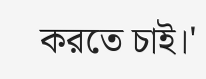করতে চাই।'